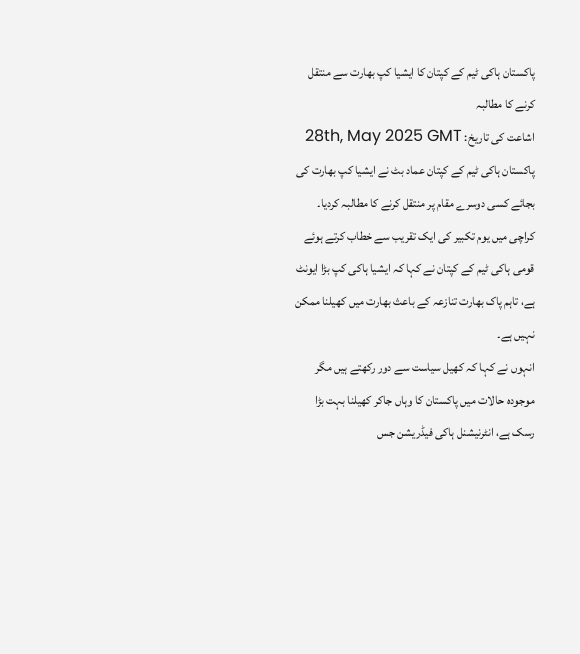پاکستان ہاکی ٹیم کے کپتان کا ایشیا کپ بھارت سے منتقل کرنے کا مطالبہ
اشاعت کی تاریخ: 28th, May 2025 GMT
پاکستان ہاکی ٹیم کے کپتان عماد بٹ نے ایشیا کپ بھارت کی بجائے کسی دوسرے مقام پر منتقل کرنے کا مطالبہ کردیا۔
کراچی میں یوم تکبیر کی ایک تقریب سے خطاب کرتے ہوئے قومی ہاکی ٹیم کے کپتان نے کہا کہ ایشیا ہاکی کپ بڑا ایونٹ ہے، تاہم پاک بھارت تنازعہ کے باعث بھارت میں کھیلنا ممکن نہیں ہے۔
انہوں نے کہا کہ کھیل سیاست سے دور رکھتے ہیں مگر موجودہ حالات میں پاکستان کا وہاں جاکر کھیلنا بہت بڑا رسک ہے، انٹرنیشنل ہاکی فیڈریشن جس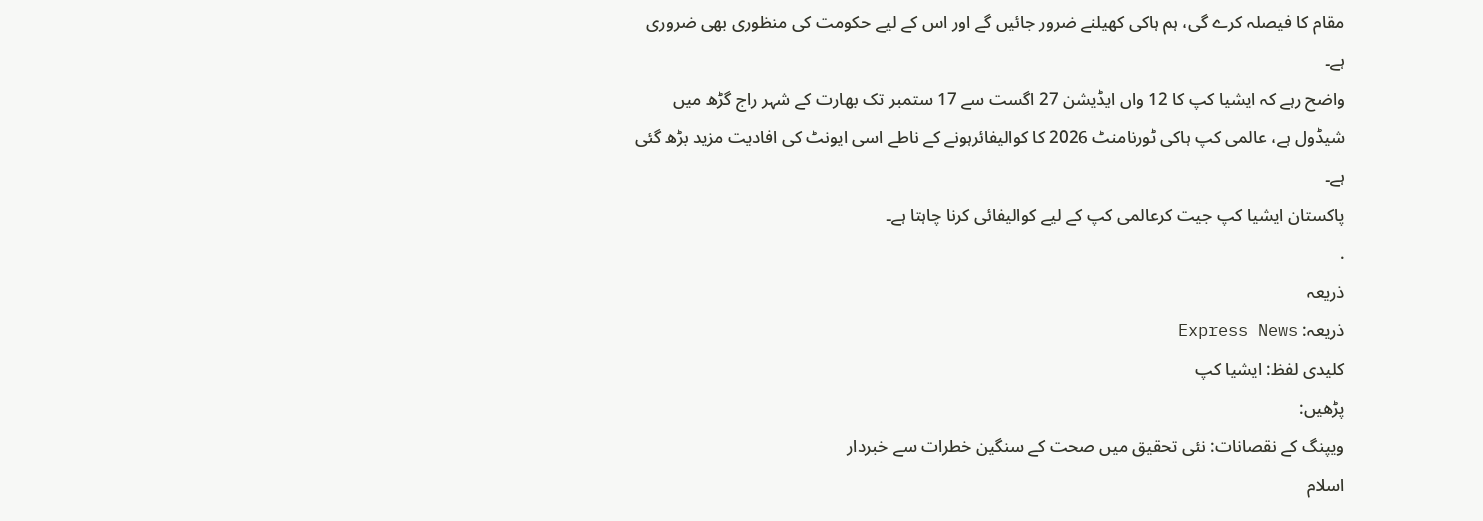مقام کا فیصلہ کرے گی، ہم ہاکی کھیلنے ضرور جائیں گے اور اس کے لیے حکومت کی منظوری بھی ضروری ہے۔
واضح رہے کہ ایشیا کپ کا 12 واں ایڈیشن 27 اگست سے 17 ستمبر تک بھارت کے شہر راج گڑھ میں شیڈول ہے، عالمی کپ ہاکی ٹورنامنٹ 2026 کا کوالیفائرہونے کے ناطے اسی ایونٹ کی افادیت مزید بڑھ گئی ہے۔
پاکستان ایشیا کپ جیت کرعالمی کپ کے لیے کوالیفائی کرنا چاہتا ہے۔
.
ذریعہ
ذریعہ: Express News
کلیدی لفظ: ایشیا کپ
پڑھیں:
ویپنگ کے نقصانات: نئی تحقیق میں صحت کے سنگین خطرات سے خبردار
اسلام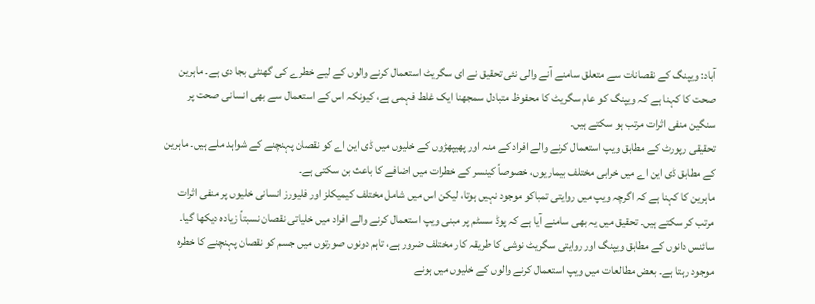آباد: ویپنگ کے نقصانات سے متعلق سامنے آنے والی نئی تحقیق نے ای سگریٹ استعمال کرنے والوں کے لیے خطرے کی گھنٹی بجا دی ہے۔ ماہرین صحت کا کہنا ہے کہ ویپنگ کو عام سگریٹ کا محفوظ متبادل سمجھنا ایک غلط فہمی ہے، کیونکہ اس کے استعمال سے بھی انسانی صحت پر سنگین منفی اثرات مرتب ہو سکتے ہیں۔
تحقیقی رپورٹ کے مطابق ویپ استعمال کرنے والے افراد کے منہ اور پھیپھڑوں کے خلیوں میں ڈی این اے کو نقصان پہنچنے کے شواہد ملے ہیں۔ ماہرین کے مطابق ڈی این اے میں خرابی مختلف بیماریوں، خصوصاً کینسر کے خطرات میں اضافے کا باعث بن سکتی ہے۔
ماہرین کا کہنا ہے کہ اگرچہ ویپ میں روایتی تمباکو موجود نہیں ہوتا، لیکن اس میں شامل مختلف کیمیکلز اور فلیورز انسانی خلیوں پر منفی اثرات مرتب کر سکتے ہیں۔ تحقیق میں یہ بھی سامنے آیا ہے کہ پوڈ سسٹم پر مبنی ویپ استعمال کرنے والے افراد میں خلیاتی نقصان نسبتاً زیادہ دیکھا گیا۔
سائنس دانوں کے مطابق ویپنگ اور روایتی سگریٹ نوشی کا طریقہ کار مختلف ضرور ہے، تاہم دونوں صورتوں میں جسم کو نقصان پہنچنے کا خطرہ موجود رہتا ہے۔ بعض مطالعات میں ویپ استعمال کرنے والوں کے خلیوں میں ہونے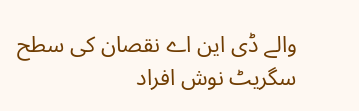والے ڈی این اے نقصان کی سطح سگریٹ نوش افراد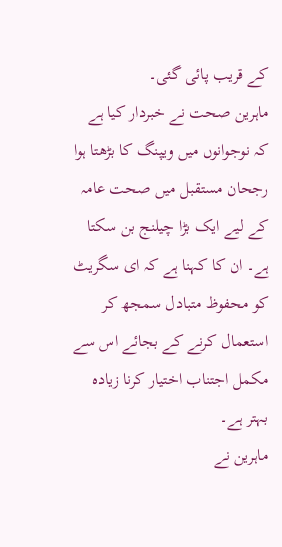کے قریب پائی گئی۔
ماہرین صحت نے خبردار کیا ہے کہ نوجوانوں میں ویپنگ کا بڑھتا ہوا رجحان مستقبل میں صحت عامہ کے لیے ایک بڑا چیلنج بن سکتا ہے۔ ان کا کہنا ہے کہ ای سگریٹ کو محفوظ متبادل سمجھ کر استعمال کرنے کے بجائے اس سے مکمل اجتناب اختیار کرنا زیادہ بہتر ہے۔
ماہرین نے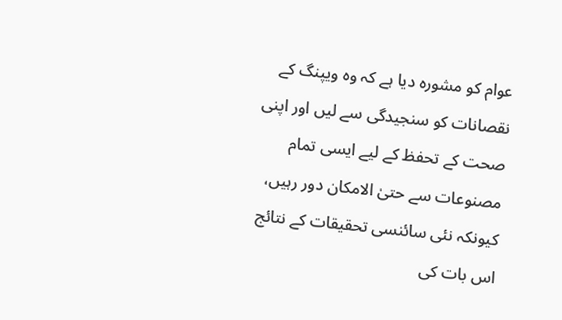عوام کو مشورہ دیا ہے کہ وہ ویپنگ کے نقصانات کو سنجیدگی سے لیں اور اپنی صحت کے تحفظ کے لیے ایسی تمام مصنوعات سے حتیٰ الامکان دور رہیں، کیونکہ نئی سائنسی تحقیقات کے نتائج اس بات کی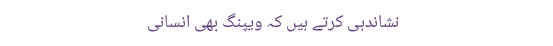نشاندہی کرتے ہیں کہ ویپنگ بھی انسانی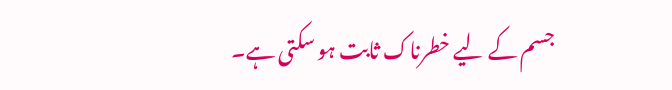جسم کے لیے خطرناک ثابت ہو سکتی ہے۔